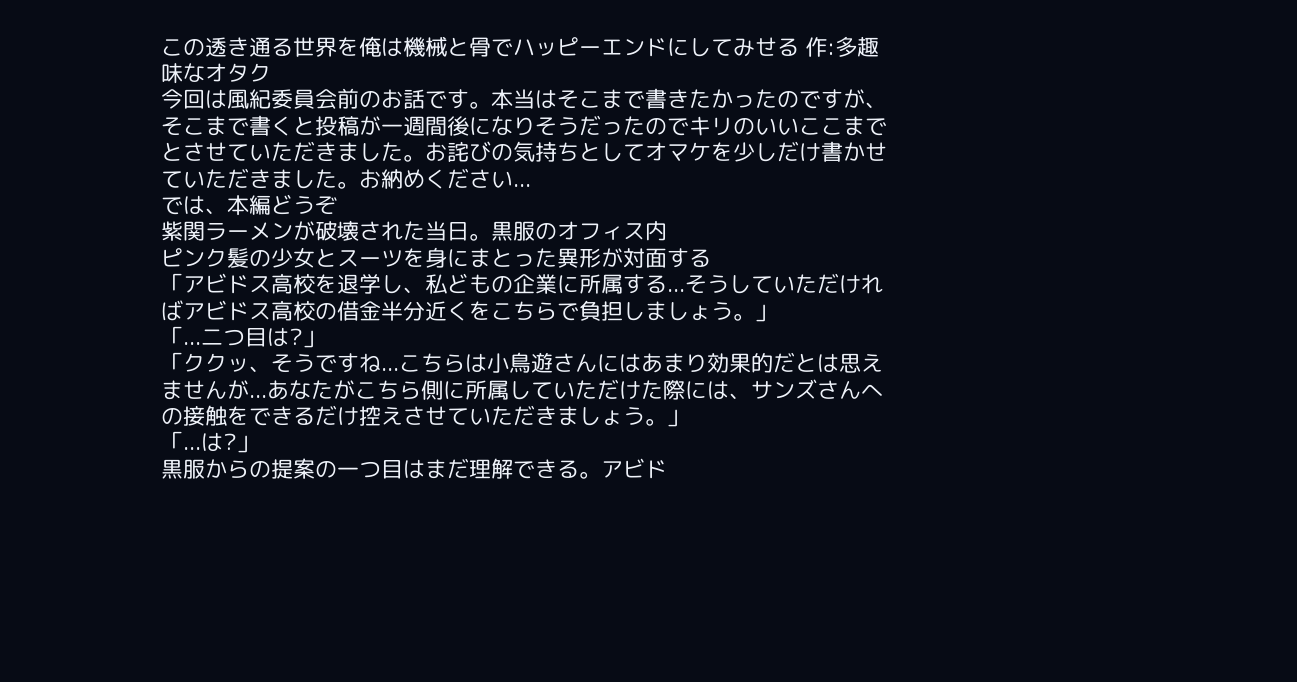この透き通る世界を俺は機械と骨でハッピーエンドにしてみせる 作:多趣味なオタク
今回は風紀委員会前のお話です。本当はそこまで書きたかったのですが、そこまで書くと投稿が一週間後になりそうだったのでキリのいいここまでとさせていただきました。お詫びの気持ちとしてオマケを少しだけ書かせていただきました。お納めください...
では、本編どうぞ
紫関ラーメンが破壊された当日。黒服のオフィス内
ピンク髪の少女とスーツを身にまとった異形が対面する
「アビドス高校を退学し、私どもの企業に所属する...そうしていただければアビドス高校の借金半分近くをこちらで負担しましょう。」
「...二つ目は?」
「ククッ、そうですね...こちらは小鳥遊さんにはあまり効果的だとは思えませんが...あなたがこちら側に所属していただけた際には、サンズさんへの接触をできるだけ控えさせていただきましょう。」
「...は?」
黒服からの提案の一つ目はまだ理解できる。アビド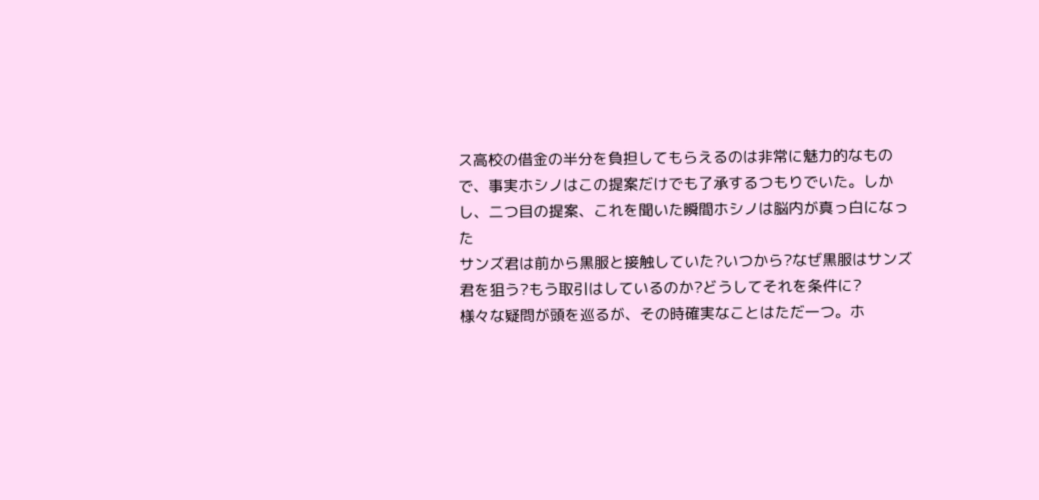ス高校の借金の半分を負担してもらえるのは非常に魅力的なもので、事実ホシノはこの提案だけでも了承するつもりでいた。しかし、二つ目の提案、これを聞いた瞬間ホシノは脳内が真っ白になった
サンズ君は前から黒服と接触していた?いつから?なぜ黒服はサンズ君を狙う?もう取引はしているのか?どうしてそれを条件に?
様々な疑問が頭を巡るが、その時確実なことはただ一つ。ホ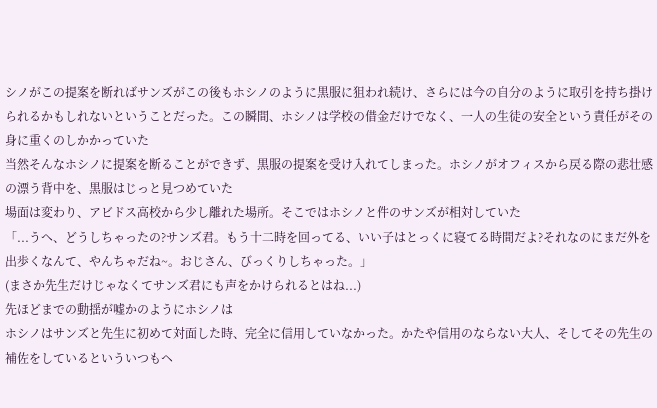シノがこの提案を断ればサンズがこの後もホシノのように黒服に狙われ続け、さらには今の自分のように取引を持ち掛けられるかもしれないということだった。この瞬間、ホシノは学校の借金だけでなく、一人の生徒の安全という責任がその身に重くのしかかっていた
当然そんなホシノに提案を断ることができず、黒服の提案を受け入れてしまった。ホシノがオフィスから戻る際の悲壮感の漂う背中を、黒服はじっと見つめていた
場面は変わり、アビドス高校から少し離れた場所。そこではホシノと件のサンズが相対していた
「...うへ、どうしちゃったの?サンズ君。もう十二時を回ってる、いい子はとっくに寝てる時間だよ?それなのにまだ外を出歩くなんて、やんちゃだね~。おじさん、びっくりしちゃった。」
(まさか先生だけじゃなくてサンズ君にも声をかけられるとはね...)
先ほどまでの動揺が嘘かのようにホシノは
ホシノはサンズと先生に初めて対面した時、完全に信用していなかった。かたや信用のならない大人、そしてその先生の補佐をしているといういつもヘ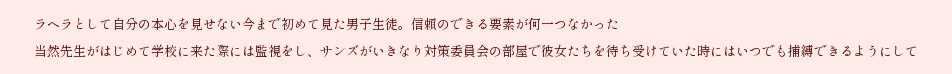ラヘラとして自分の本心を見せない今まで初めて見た男子生徒。信頼のできる要素が何一つなかった
当然先生がはじめて学校に来た際には監視をし、サンズがいきなり対策委員会の部屋で彼女たちを待ち受けていた時にはいつでも捕縛できるようにして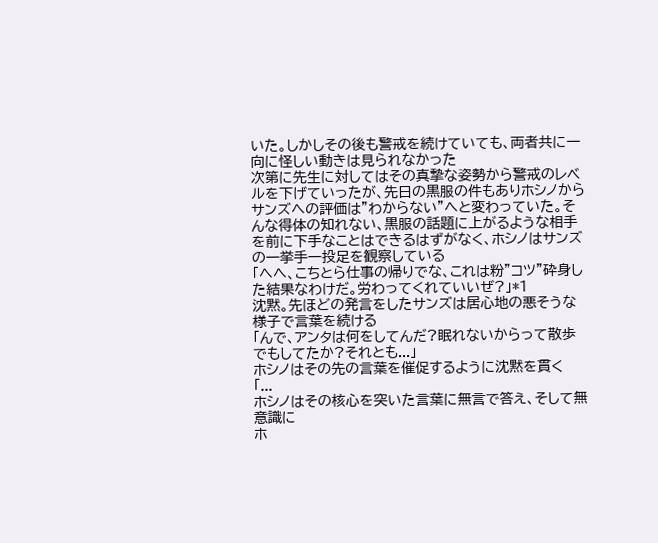いた。しかしその後も警戒を続けていても、両者共に一向に怪しい動きは見られなかった
次第に先生に対してはその真摯な姿勢から警戒のレベルを下げていったが、先日の黒服の件もありホシノからサンズへの評価は”わからない”へと変わっていた。そんな得体の知れない、黒服の話題に上がるような相手を前に下手なことはできるはずがなく、ホシノはサンズの一挙手一投足を観察している
「へへ、こちとら仕事の帰りでな、これは粉”コツ”砕身した結果なわけだ。労わってくれていいぜ?」*1
沈黙。先ほどの発言をしたサンズは居心地の悪そうな様子で言葉を続ける
「んで、アンタは何をしてんだ?眠れないからって散歩でもしてたか?それとも...」
ホシノはその先の言葉を催促するように沈黙を貫く
「...
ホシノはその核心を突いた言葉に無言で答え、そして無意識に
ホ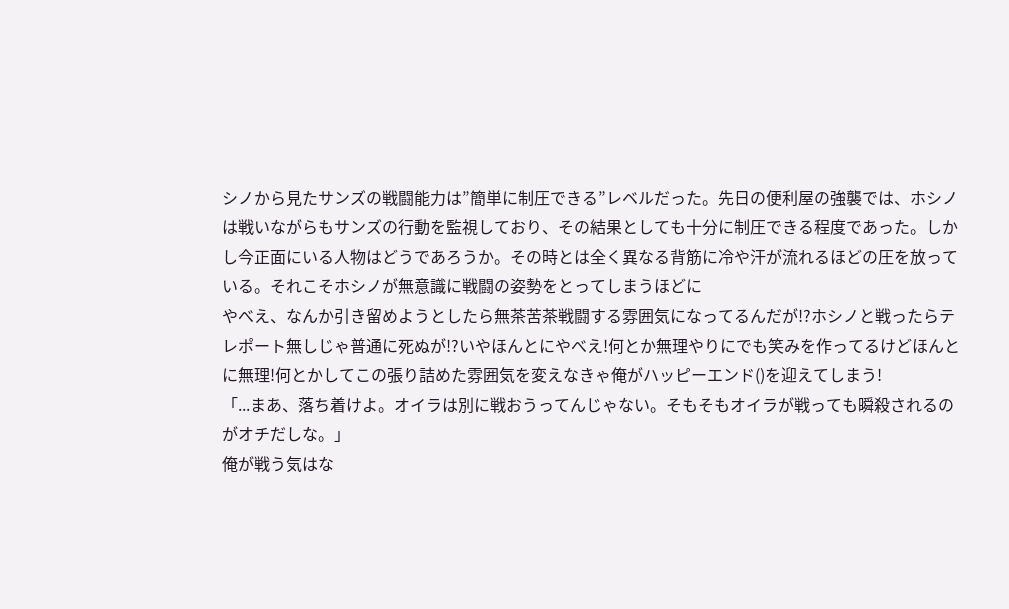シノから見たサンズの戦闘能力は”簡単に制圧できる”レベルだった。先日の便利屋の強襲では、ホシノは戦いながらもサンズの行動を監視しており、その結果としても十分に制圧できる程度であった。しかし今正面にいる人物はどうであろうか。その時とは全く異なる背筋に冷や汗が流れるほどの圧を放っている。それこそホシノが無意識に戦闘の姿勢をとってしまうほどに
やべえ、なんか引き留めようとしたら無茶苦茶戦闘する雰囲気になってるんだが!?ホシノと戦ったらテレポート無しじゃ普通に死ぬが!?いやほんとにやべえ!何とか無理やりにでも笑みを作ってるけどほんとに無理!何とかしてこの張り詰めた雰囲気を変えなきゃ俺がハッピーエンド()を迎えてしまう!
「...まあ、落ち着けよ。オイラは別に戦おうってんじゃない。そもそもオイラが戦っても瞬殺されるのがオチだしな。」
俺が戦う気はな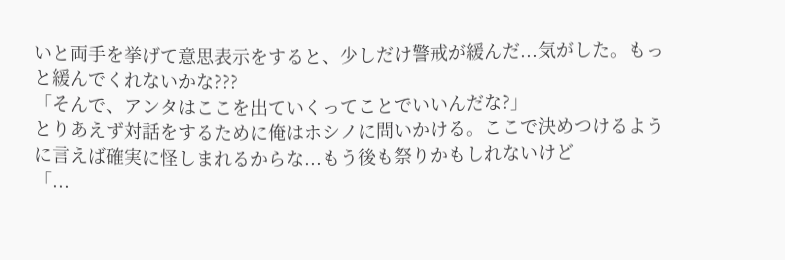いと両手を挙げて意思表示をすると、少しだけ警戒が緩んだ...気がした。もっと緩んでくれないかな???
「そんで、アンタはここを出ていくってことでいいんだな?」
とりあえず対話をするために俺はホシノに問いかける。ここで決めつけるように言えば確実に怪しまれるからな...もう後も祭りかもしれないけど
「...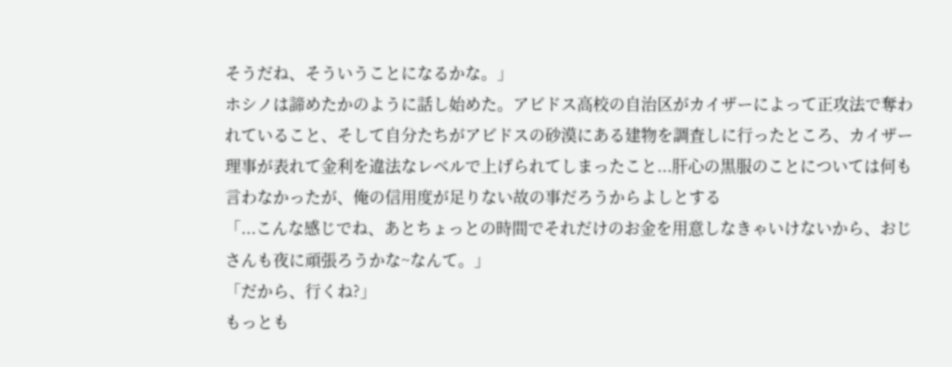そうだね、そういうことになるかな。」
ホシノは諦めたかのように話し始めた。アビドス高校の自治区がカイザーによって正攻法で奪われていること、そして自分たちがアビドスの砂漠にある建物を調査しに行ったところ、カイザー理事が表れて金利を違法なレベルで上げられてしまったこと...肝心の黒服のことについては何も言わなかったが、俺の信用度が足りない故の事だろうからよしとする
「...こんな感じでね、あとちょっとの時間でそれだけのお金を用意しなきゃいけないから、おじさんも夜に頑張ろうかな~なんて。」
「だから、行くね?」
もっとも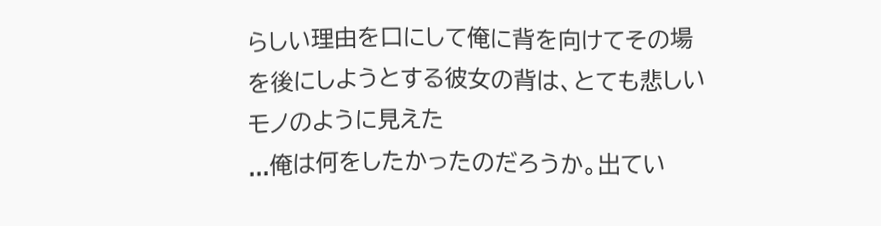らしい理由を口にして俺に背を向けてその場を後にしようとする彼女の背は、とても悲しいモノのように見えた
...俺は何をしたかったのだろうか。出てい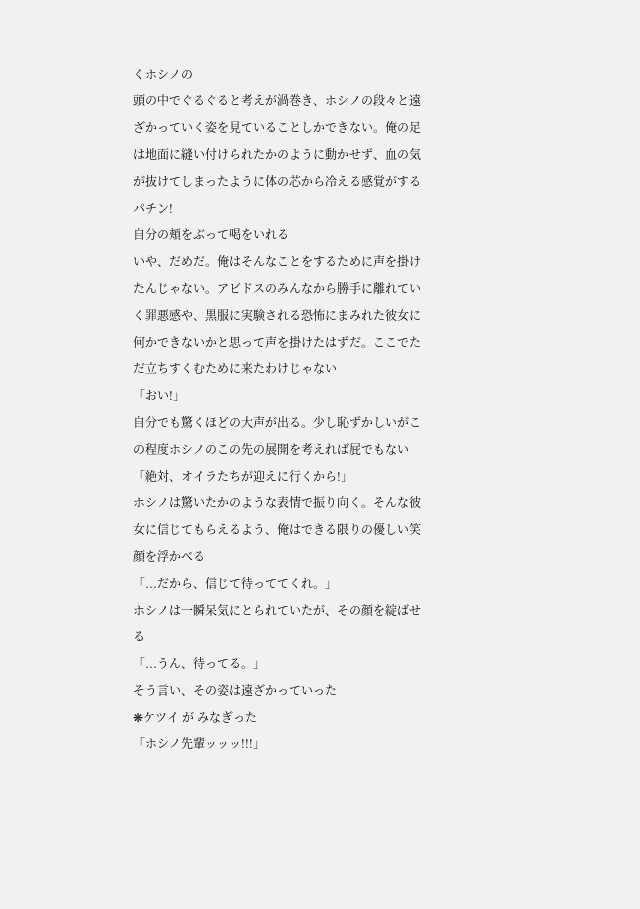くホシノの
頭の中でぐるぐると考えが渦巻き、ホシノの段々と遠ざかっていく姿を見ていることしかできない。俺の足は地面に縫い付けられたかのように動かせず、血の気が抜けてしまったように体の芯から冷える感覚がする
パチン!
自分の頬をぶって喝をいれる
いや、だめだ。俺はそんなことをするために声を掛けたんじゃない。アビドスのみんなから勝手に離れていく罪悪感や、黒服に実験される恐怖にまみれた彼女に何かできないかと思って声を掛けたはずだ。ここでただ立ちすくむために来たわけじゃない
「おい!」
自分でも驚くほどの大声が出る。少し恥ずかしいがこの程度ホシノのこの先の展開を考えれば屁でもない
「絶対、オイラたちが迎えに行くから!」
ホシノは驚いたかのような表情で振り向く。そんな彼女に信じてもらえるよう、俺はできる限りの優しい笑顔を浮かべる
「...だから、信じて待っててくれ。」
ホシノは一瞬呆気にとられていたが、その顔を綻ばせる
「...うん、待ってる。」
そう言い、その姿は遠ざかっていった
❋ケツイ が みなぎった
「ホシノ先輩ッッッ!!!」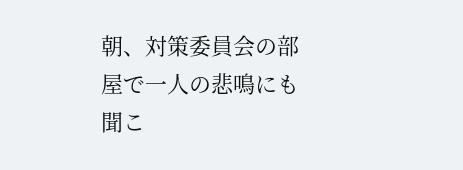朝、対策委員会の部屋で一人の悲鳴にも聞こ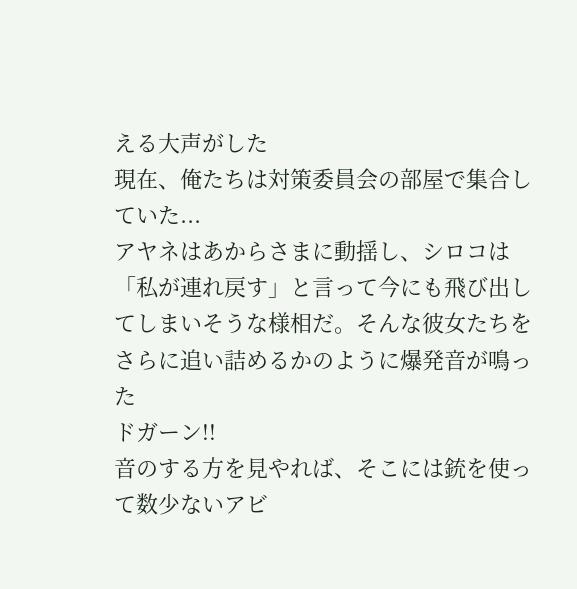える大声がした
現在、俺たちは対策委員会の部屋で集合していた...
アヤネはあからさまに動揺し、シロコは「私が連れ戻す」と言って今にも飛び出してしまいそうな様相だ。そんな彼女たちをさらに追い詰めるかのように爆発音が鳴った
ドガーン!!
音のする方を見やれば、そこには銃を使って数少ないアビ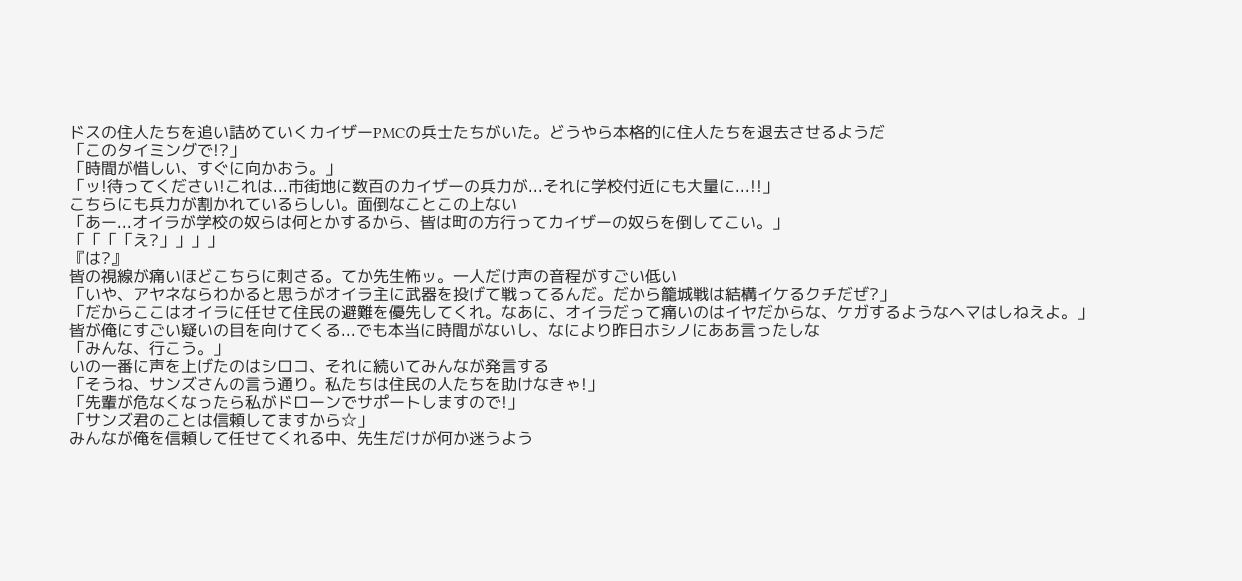ドスの住人たちを追い詰めていくカイザーPMCの兵士たちがいた。どうやら本格的に住人たちを退去させるようだ
「このタイミングで!?」
「時間が惜しい、すぐに向かおう。」
「ッ!待ってください!これは...市街地に数百のカイザーの兵力が...それに学校付近にも大量に...!!」
こちらにも兵力が割かれているらしい。面倒なことこの上ない
「あー...オイラが学校の奴らは何とかするから、皆は町の方行ってカイザーの奴らを倒してこい。」
「「「「え?」」」」
『は?』
皆の視線が痛いほどこちらに刺さる。てか先生怖ッ。一人だけ声の音程がすごい低い
「いや、アヤネならわかると思うがオイラ主に武器を投げて戦ってるんだ。だから籠城戦は結構イケるクチだぜ?」
「だからここはオイラに任せて住民の避難を優先してくれ。なあに、オイラだって痛いのはイヤだからな、ケガするようなヘマはしねえよ。」
皆が俺にすごい疑いの目を向けてくる...でも本当に時間がないし、なにより昨日ホシノにああ言ったしな
「みんな、行こう。」
いの一番に声を上げたのはシロコ、それに続いてみんなが発言する
「そうね、サンズさんの言う通り。私たちは住民の人たちを助けなきゃ!」
「先輩が危なくなったら私がドローンでサポートしますので!」
「サンズ君のことは信頼してますから☆」
みんなが俺を信頼して任せてくれる中、先生だけが何か迷うよう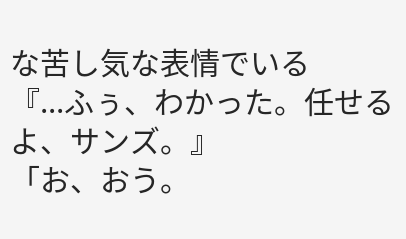な苦し気な表情でいる
『...ふぅ、わかった。任せるよ、サンズ。』
「お、おう。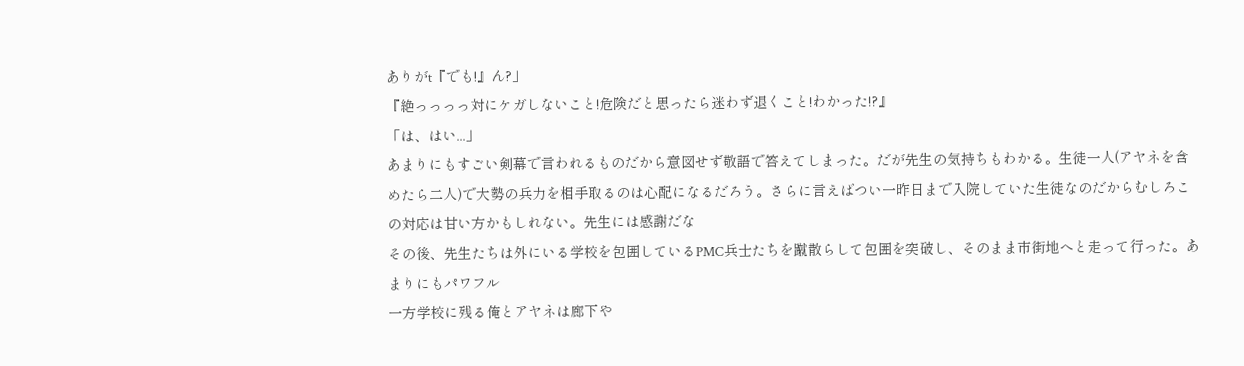ありがt『でも!』ん?」
『絶っっっっ対にケガしないこと!危険だと思ったら迷わず退くこと!わかった!?』
「は、はい...」
あまりにもすごい剣幕で言われるものだから意図せず敬語で答えてしまった。だが先生の気持ちもわかる。生徒一人(アヤネを含めたら二人)で大勢の兵力を相手取るのは心配になるだろう。さらに言えばつい一昨日まで入院していた生徒なのだからむしろこの対応は甘い方かもしれない。先生には感謝だな
その後、先生たちは外にいる学校を包囲しているPMC兵士たちを蹴散らして包囲を突破し、そのまま市街地へと走って行った。あまりにもパワフル
一方学校に残る俺とアヤネは廊下や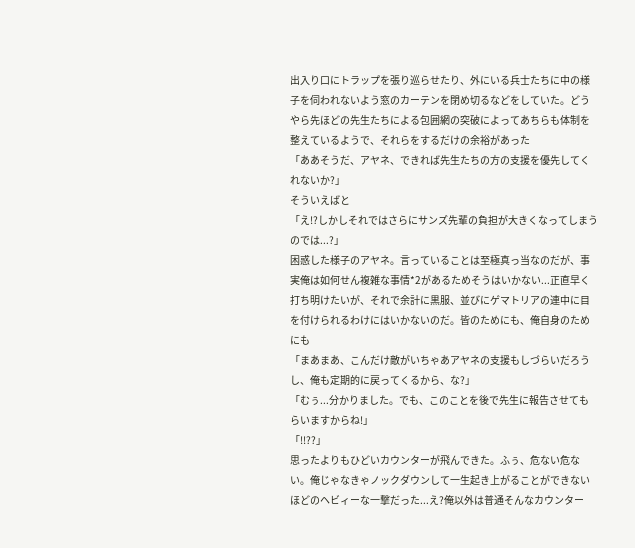出入り口にトラップを張り巡らせたり、外にいる兵士たちに中の様子を伺われないよう窓のカーテンを閉め切るなどをしていた。どうやら先ほどの先生たちによる包囲網の突破によってあちらも体制を整えているようで、それらをするだけの余裕があった
「ああそうだ、アヤネ、できれば先生たちの方の支援を優先してくれないか?」
そういえばと
「え!?しかしそれではさらにサンズ先輩の負担が大きくなってしまうのでは...?」
困惑した様子のアヤネ。言っていることは至極真っ当なのだが、事実俺は如何せん複雑な事情*2があるためそうはいかない...正直早く打ち明けたいが、それで余計に黒服、並びにゲマトリアの連中に目を付けられるわけにはいかないのだ。皆のためにも、俺自身のためにも
「まあまあ、こんだけ敵がいちゃあアヤネの支援もしづらいだろうし、俺も定期的に戻ってくるから、な?」
「むぅ...分かりました。でも、このことを後で先生に報告させてもらいますからね!」
「!!??」
思ったよりもひどいカウンターが飛んできた。ふぅ、危ない危ない。俺じゃなきゃノックダウンして一生起き上がることができないほどのヘビィーな一撃だった...え?俺以外は普通そんなカウンター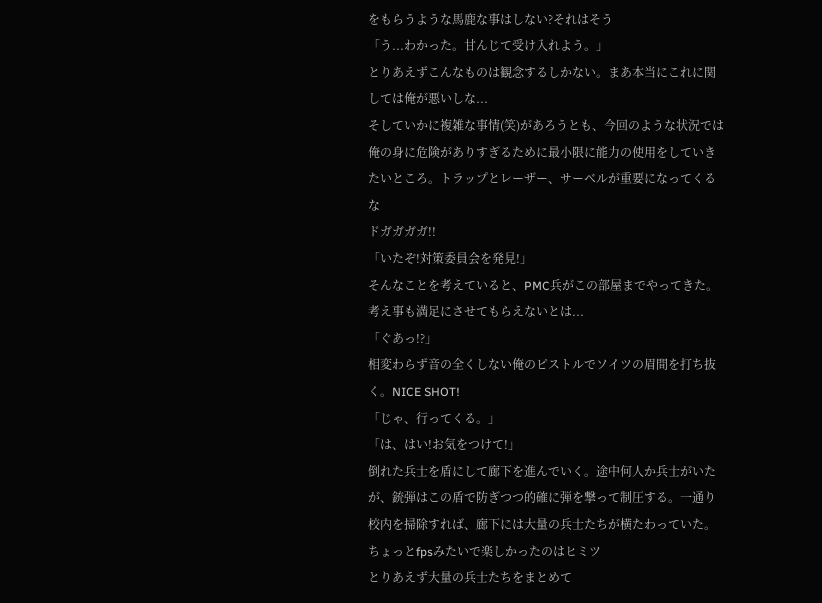をもらうような馬鹿な事はしない?それはそう
「う...わかった。甘んじて受け入れよう。」
とりあえずこんなものは観念するしかない。まあ本当にこれに関しては俺が悪いしな...
そしていかに複雑な事情(笑)があろうとも、今回のような状況では俺の身に危険がありすぎるために最小限に能力の使用をしていきたいところ。トラップとレーザー、サーベルが重要になってくるな
ドガガガガ!!
「いたぞ!対策委員会を発見!」
そんなことを考えていると、PMC兵がこの部屋までやってきた。考え事も満足にさせてもらえないとは...
「ぐあっ!?」
相変わらず音の全くしない俺のピストルでソイツの眉間を打ち抜く。NICE SHOT!
「じゃ、行ってくる。」
「は、はい!お気をつけて!」
倒れた兵士を盾にして廊下を進んでいく。途中何人か兵士がいたが、銃弾はこの盾で防ぎつつ的確に弾を撃って制圧する。一通り校内を掃除すれば、廊下には大量の兵士たちが横たわっていた。ちょっとfpsみたいで楽しかったのはヒミツ
とりあえず大量の兵士たちをまとめて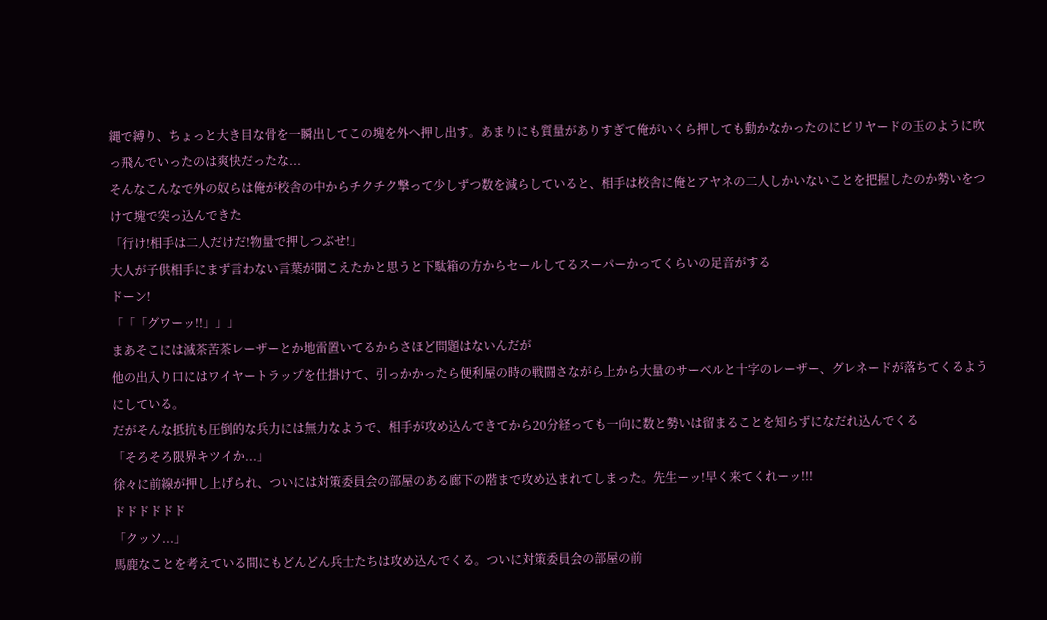縄で縛り、ちょっと大き目な骨を一瞬出してこの塊を外へ押し出す。あまりにも質量がありすぎて俺がいくら押しても動かなかったのにビリヤードの玉のように吹っ飛んでいったのは爽快だったな...
そんなこんなで外の奴らは俺が校舎の中からチクチク撃って少しずつ数を減らしていると、相手は校舎に俺とアヤネの二人しかいないことを把握したのか勢いをつけて塊で突っ込んできた
「行け!相手は二人だけだ!物量で押しつぶせ!」
大人が子供相手にまず言わない言葉が聞こえたかと思うと下駄箱の方からセールしてるスーパーかってくらいの足音がする
ドーン!
「「「グワーッ!!」」」
まあそこには滅茶苦茶レーザーとか地雷置いてるからさほど問題はないんだが
他の出入り口にはワイヤートラップを仕掛けて、引っかかったら便利屋の時の戦闘さながら上から大量のサーベルと十字のレーザー、グレネードが落ちてくるようにしている。
だがそんな抵抗も圧倒的な兵力には無力なようで、相手が攻め込んできてから20分経っても一向に数と勢いは留まることを知らずになだれ込んでくる
「そろそろ限界キツイか...」
徐々に前線が押し上げられ、ついには対策委員会の部屋のある廊下の階まで攻め込まれてしまった。先生ーッ!早く来てくれーッ!!!
ドドドドドド
「クッソ...」
馬鹿なことを考えている間にもどんどん兵士たちは攻め込んでくる。ついに対策委員会の部屋の前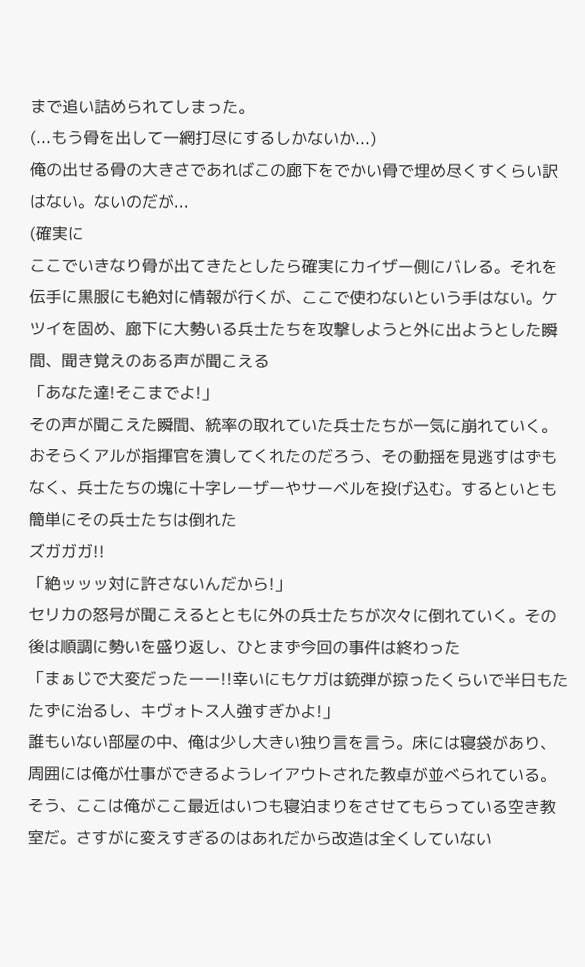まで追い詰められてしまった。
(...もう骨を出して一網打尽にするしかないか...)
俺の出せる骨の大きさであればこの廊下をでかい骨で埋め尽くすくらい訳はない。ないのだが...
(確実に
ここでいきなり骨が出てきたとしたら確実にカイザー側にバレる。それを伝手に黒服にも絶対に情報が行くが、ここで使わないという手はない。ケツイを固め、廊下に大勢いる兵士たちを攻撃しようと外に出ようとした瞬間、聞き覚えのある声が聞こえる
「あなた達!そこまでよ!」
その声が聞こえた瞬間、統率の取れていた兵士たちが一気に崩れていく。おそらくアルが指揮官を潰してくれたのだろう、その動揺を見逃すはずもなく、兵士たちの塊に十字レーザーやサーベルを投げ込む。するといとも簡単にその兵士たちは倒れた
ズガガガ!!
「絶ッッッ対に許さないんだから!」
セリカの怒号が聞こえるとともに外の兵士たちが次々に倒れていく。その後は順調に勢いを盛り返し、ひとまず今回の事件は終わった
「まぁじで大変だったーー!!幸いにもケガは銃弾が掠ったくらいで半日もたたずに治るし、キヴォトス人強すぎかよ!」
誰もいない部屋の中、俺は少し大きい独り言を言う。床には寝袋があり、周囲には俺が仕事ができるようレイアウトされた教卓が並べられている。そう、ここは俺がここ最近はいつも寝泊まりをさせてもらっている空き教室だ。さすがに変えすぎるのはあれだから改造は全くしていない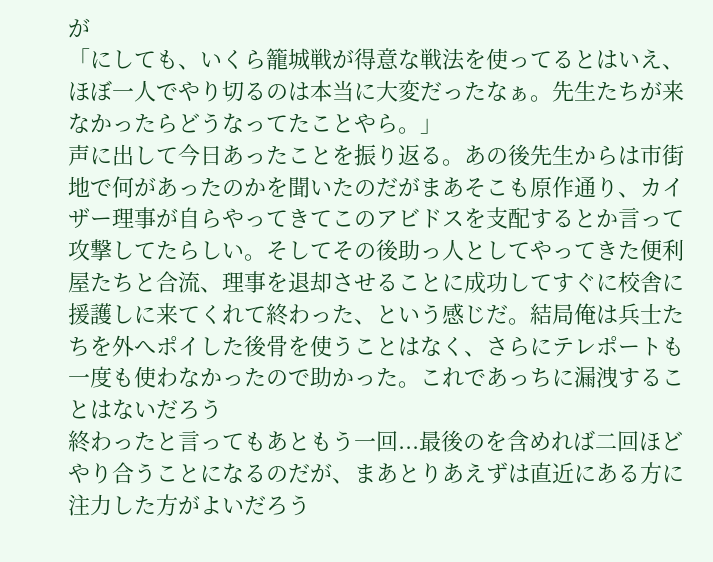が
「にしても、いくら籠城戦が得意な戦法を使ってるとはいえ、ほぼ一人でやり切るのは本当に大変だったなぁ。先生たちが来なかったらどうなってたことやら。」
声に出して今日あったことを振り返る。あの後先生からは市街地で何があったのかを聞いたのだがまあそこも原作通り、カイザー理事が自らやってきてこのアビドスを支配するとか言って攻撃してたらしい。そしてその後助っ人としてやってきた便利屋たちと合流、理事を退却させることに成功してすぐに校舎に援護しに来てくれて終わった、という感じだ。結局俺は兵士たちを外へポイした後骨を使うことはなく、さらにテレポートも一度も使わなかったので助かった。これであっちに漏洩することはないだろう
終わったと言ってもあともう一回...最後のを含めれば二回ほどやり合うことになるのだが、まあとりあえずは直近にある方に注力した方がよいだろう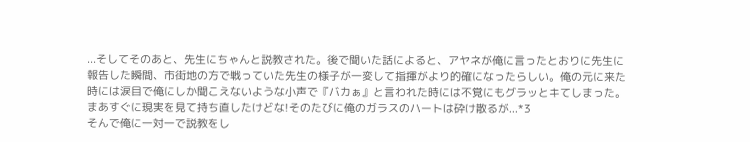...そしてそのあと、先生にちゃんと説教された。後で聞いた話によると、アヤネが俺に言ったとおりに先生に報告した瞬間、市街地の方で戦っていた先生の様子が一変して指揮がより的確になったらしい。俺の元に来た時には涙目で俺にしか聞こえないような小声で『バカぁ』と言われた時には不覚にもグラッとキてしまった。まあすぐに現実を見て持ち直したけどな!そのたびに俺のガラスのハートは砕け散るが...*3
そんで俺に一対一で説教をし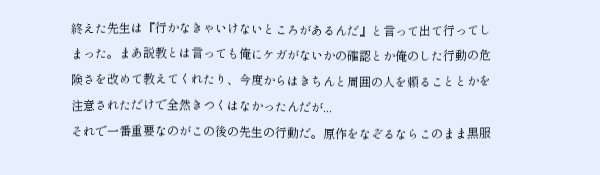終えた先生は『行かなきゃいけないところがあるんだ』と言って出て行ってしまった。まあ説教とは言っても俺にケガがないかの確認とか俺のした行動の危険さを改めて教えてくれたり、今度からはきちんと周囲の人を頼ることとかを注意されただけで全然きつくはなかったんだが...
それで一番重要なのがこの後の先生の行動だ。原作をなぞるならこのまま黒服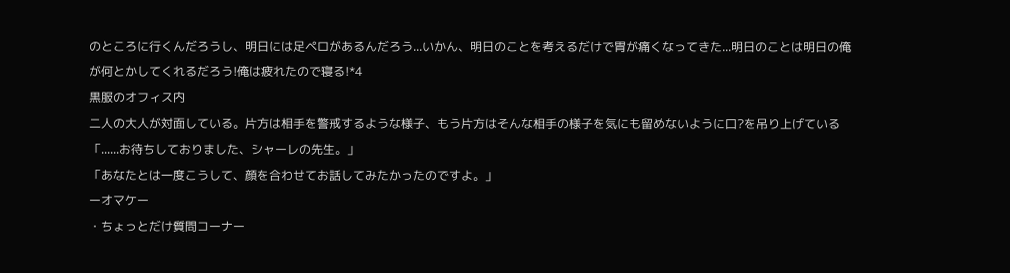のところに行くんだろうし、明日には足ペロがあるんだろう...いかん、明日のことを考えるだけで胃が痛くなってきた...明日のことは明日の俺が何とかしてくれるだろう!俺は疲れたので寝る!*4
黒服のオフィス内
二人の大人が対面している。片方は相手を警戒するような様子、もう片方はそんな相手の様子を気にも留めないように口?を吊り上げている
「......お待ちしておりました、シャーレの先生。」
「あなたとは一度こうして、顔を合わせてお話してみたかったのですよ。」
ーオマケー
・ちょっとだけ質問コーナー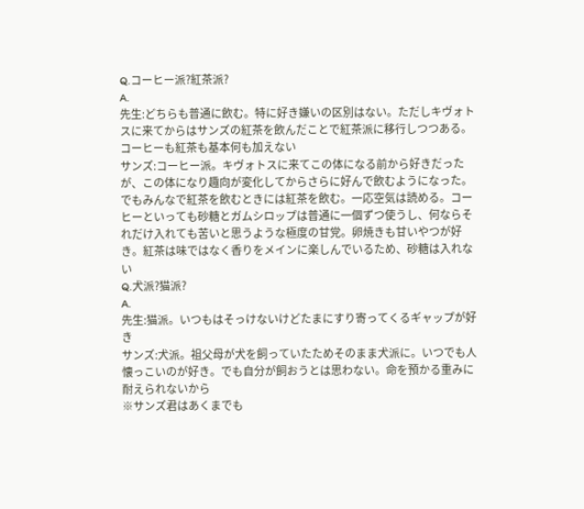Q.コーヒー派?紅茶派?
A.
先生:どちらも普通に飲む。特に好き嫌いの区別はない。ただしキヴォトスに来てからはサンズの紅茶を飲んだことで紅茶派に移行しつつある。コーヒーも紅茶も基本何も加えない
サンズ:コーヒー派。キヴォトスに来てこの体になる前から好きだったが、この体になり趣向が変化してからさらに好んで飲むようになった。でもみんなで紅茶を飲むときには紅茶を飲む。一応空気は読める。コーヒーといっても砂糖とガムシロップは普通に一個ずつ使うし、何ならそれだけ入れても苦いと思うような極度の甘党。卵焼きも甘いやつが好き。紅茶は味ではなく香りをメインに楽しんでいるため、砂糖は入れない
Q.犬派?猫派?
A.
先生:猫派。いつもはそっけないけどたまにすり寄ってくるギャップが好き
サンズ:犬派。祖父母が犬を飼っていたためそのまま犬派に。いつでも人懐っこいのが好き。でも自分が飼おうとは思わない。命を預かる重みに耐えられないから
※サンズ君はあくまでも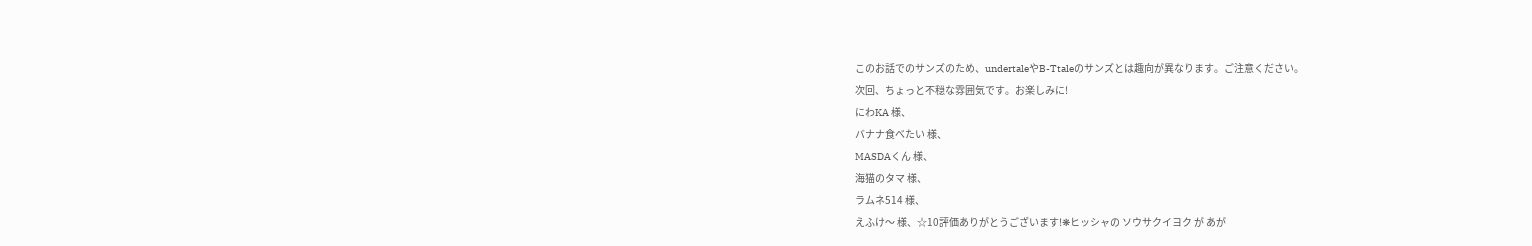このお話でのサンズのため、undertaleやB-Ttaleのサンズとは趣向が異なります。ご注意ください。
次回、ちょっと不穏な雰囲気です。お楽しみに!
にわKA 様、
バナナ食べたい 様、
MASDAくん 様、
海猫のタマ 様、
ラムネ514 様、
えふけ〜 様、☆10評価ありがとうございます!❋ヒッシャの ソウサクイヨク が あが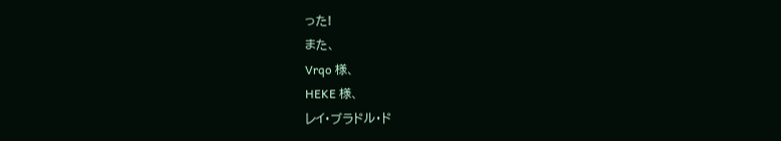った!
また、
Vrqo 様、
HEKE 様、
レイ・ブラドル・ド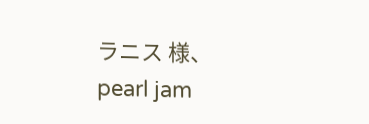ラニス 様、
pearl jam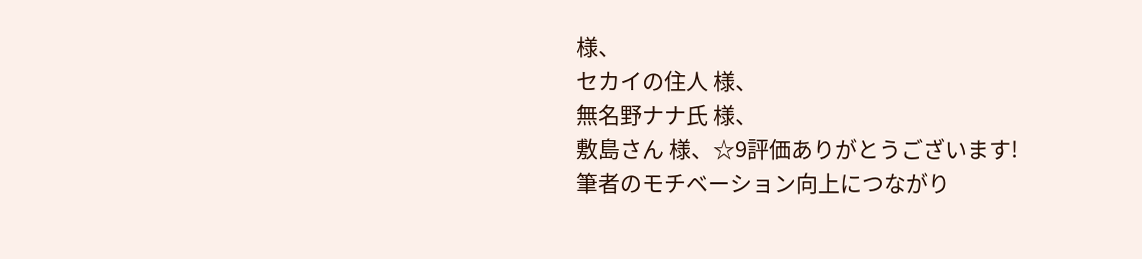様、
セカイの住人 様、
無名野ナナ氏 様、
敷島さん 様、☆9評価ありがとうございます!
筆者のモチベーション向上につながり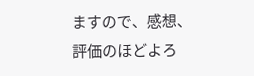ますので、感想、評価のほどよろ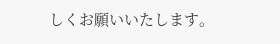しくお願いいたします。